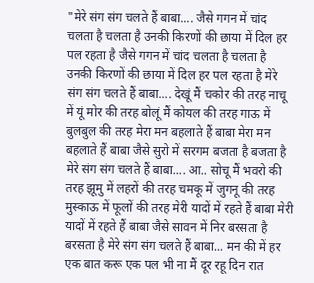"मेरे संग संग चलते हैं बाबा.... जैसे गगन में चांद चलता है चलता है उनकी किरणों की छाया में दिल हर पल रहता है जैसे गगन में चांद चलता है चलता है उनकी किरणों की छाया में दिल हर पल रहता है मेरे संग संग चलते हैं बाबा.... देखूं मैं चकोर की तरह नाचू में यूं मोर की तरह बोलूं मैं कोयल की तरह गाऊ में बुलबुल की तरह मेरा मन बहलाते हैं बाबा मेरा मन बहलाते हैं बाबा जैसे सुरो में सरगम बजता है बजता है मेरे संग संग चलते हैं बाबा.... आ.. सोचू मैं भवरो की तरह झूमु में लहरों की तरह चमकू में जुगनू की तरह मुस्काऊ में फूलों की तरह मेरी यादों में रहते हैं बाबा मेरी यादों में रहते हैं बाबा जैसे सावन में निर बरसता है बरसता है मेरे संग संग चलते हैं बाबा... मन की में हर एक बात करू एक पल भी ना मैं दूर रहू दिन रात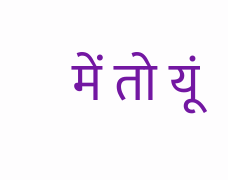में तो यूं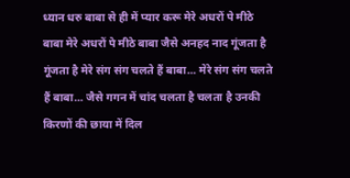ध्यान धरु बाबा से ही में प्यार करू मेरे अधरों पे मीठे बाबा मेरे अधरों पे मीठे बाबा जैसे अनहद नाद गूंजता है गूंजता है मेरे संग संग चलते हैं बाबा... मेरे संग संग चलते हैं बाबा... जैसे गगन में चांद चलता है चलता है उनकी किरणों की छाया में दिल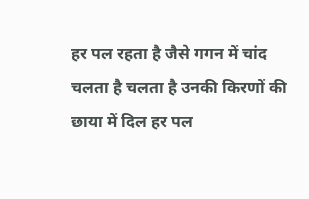हर पल रहता है जैसे गगन में चांद चलता है चलता है उनकी किरणों की छाया में दिल हर पल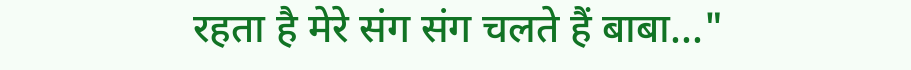रहता है मेरे संग संग चलते हैं बाबा..."